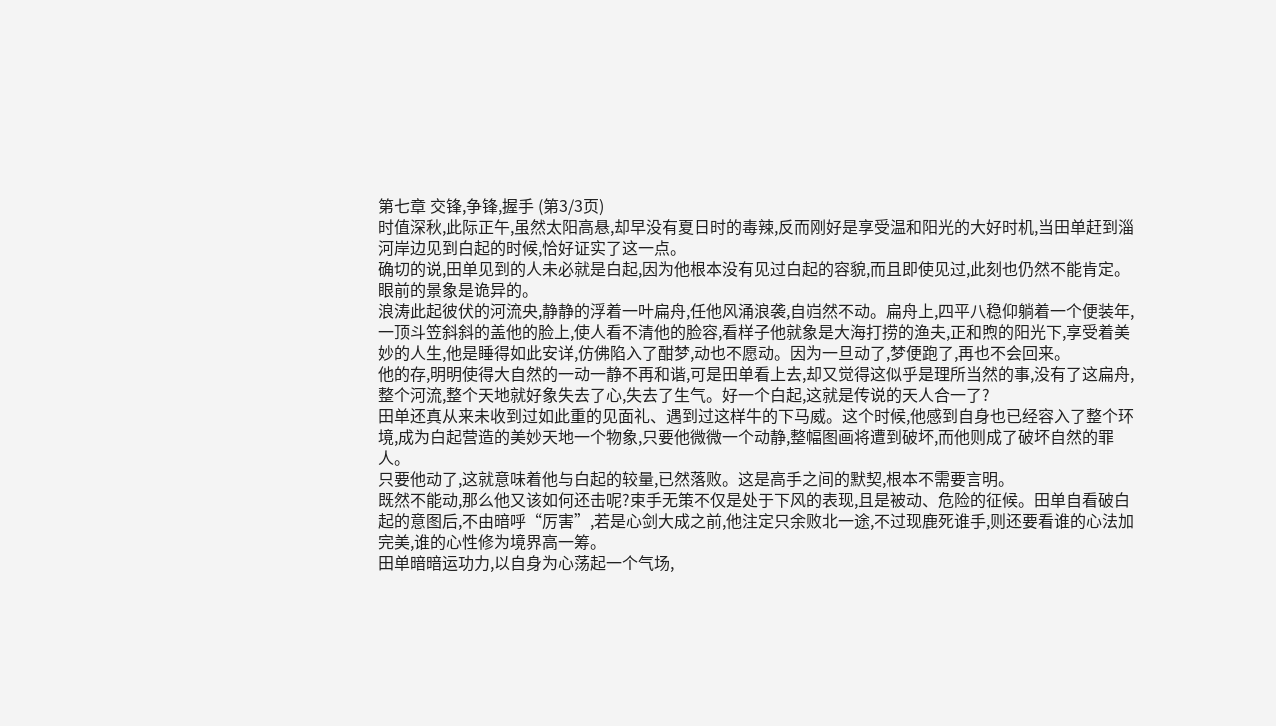第七章 交锋,争锋,握手 (第3/3页)
时值深秋,此际正午,虽然太阳高悬,却早没有夏日时的毒辣,反而刚好是享受温和阳光的大好时机,当田单赶到淄河岸边见到白起的时候,恰好证实了这一点。
确切的说,田单见到的人未必就是白起,因为他根本没有见过白起的容貌,而且即使见过,此刻也仍然不能肯定。
眼前的景象是诡异的。
浪涛此起彼伏的河流央,静静的浮着一叶扁舟,任他风涌浪袭,自岿然不动。扁舟上,四平八稳仰躺着一个便装年,一顶斗笠斜斜的盖他的脸上,使人看不清他的脸容,看样子他就象是大海打捞的渔夫,正和煦的阳光下,享受着美妙的人生,他是睡得如此安详,仿佛陷入了酣梦,动也不愿动。因为一旦动了,梦便跑了,再也不会回来。
他的存,明明使得大自然的一动一静不再和谐,可是田单看上去,却又觉得这似乎是理所当然的事,没有了这扁舟,整个河流,整个天地就好象失去了心,失去了生气。好一个白起,这就是传说的天人合一了?
田单还真从来未收到过如此重的见面礼、遇到过这样牛的下马威。这个时候,他感到自身也已经容入了整个环境,成为白起营造的美妙天地一个物象,只要他微微一个动静,整幅图画将遭到破坏,而他则成了破坏自然的罪人。
只要他动了,这就意味着他与白起的较量,已然落败。这是高手之间的默契,根本不需要言明。
既然不能动,那么他又该如何还击呢?束手无策不仅是处于下风的表现,且是被动、危险的征候。田单自看破白起的意图后,不由暗呼“厉害”,若是心剑大成之前,他注定只余败北一途,不过现鹿死谁手,则还要看谁的心法加完美,谁的心性修为境界高一筹。
田单暗暗运功力,以自身为心荡起一个气场,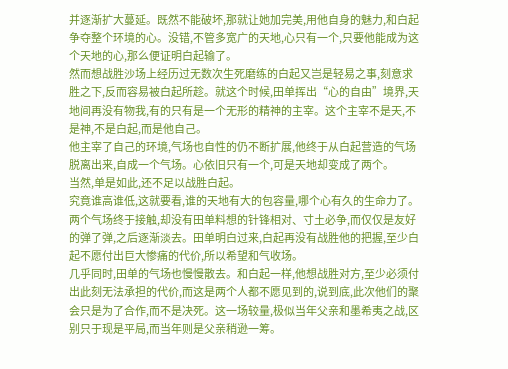并逐渐扩大蔓延。既然不能破坏,那就让她加完美,用他自身的魅力,和白起争夺整个环境的心。没错,不管多宽广的天地,心只有一个,只要他能成为这个天地的心,那么便证明白起输了。
然而想战胜沙场上经历过无数次生死磨练的白起又岂是轻易之事,刻意求胜之下,反而容易被白起所趁。就这个时候,田单挥出“心的自由”境界,天地间再没有物我,有的只有是一个无形的精神的主宰。这个主宰不是天,不是神,不是白起,而是他自己。
他主宰了自己的环境,气场也自性的仍不断扩展,他终于从白起营造的气场脱离出来,自成一个气场。心依旧只有一个,可是天地却变成了两个。
当然,单是如此,还不足以战胜白起。
究竟谁高谁低,这就要看,谁的天地有大的包容量,哪个心有久的生命力了。
两个气场终于接触,却没有田单料想的针锋相对、寸土必争,而仅仅是友好的弹了弹,之后逐渐淡去。田单明白过来,白起再没有战胜他的把握,至少白起不愿付出巨大惨痛的代价,所以希望和气收场。
几乎同时,田单的气场也慢慢散去。和白起一样,他想战胜对方,至少必须付出此刻无法承担的代价,而这是两个人都不愿见到的,说到底,此次他们的聚会只是为了合作,而不是决死。这一场较量,极似当年父亲和墨希夷之战,区别只于现是平局,而当年则是父亲稍逊一筹。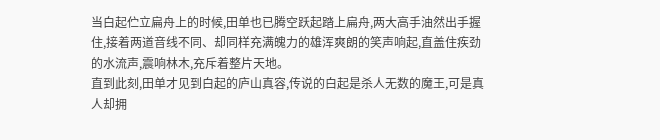当白起伫立扁舟上的时候,田单也已腾空跃起踏上扁舟,两大高手油然出手握住,接着两道音线不同、却同样充满魄力的雄浑爽朗的笑声响起,直盖住疾劲的水流声,震响林木,充斥着整片天地。
直到此刻,田单才见到白起的庐山真容,传说的白起是杀人无数的魔王,可是真人却拥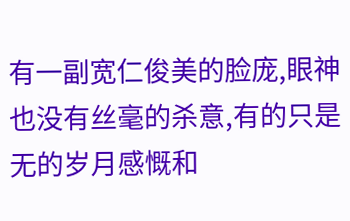有一副宽仁俊美的脸庞,眼神也没有丝毫的杀意,有的只是无的岁月感慨和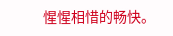惺惺相惜的畅快。